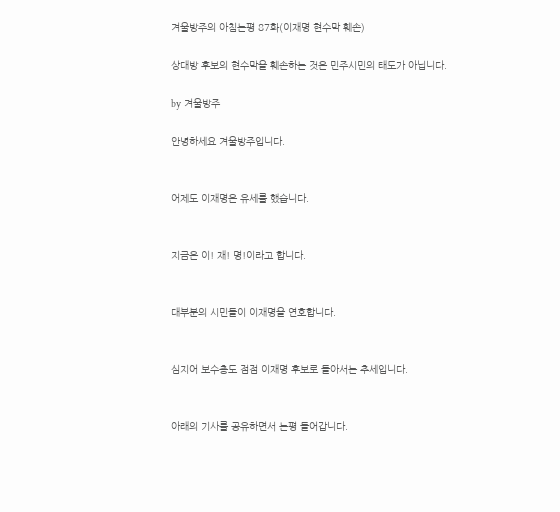겨울방주의 아침논평 87화(이재명 현수막 훼손)

상대방 후보의 현수막을 훼손하는 것은 민주시민의 태도가 아닙니다.

by 겨울방주

안녕하세요 겨울방주입니다.


어제도 이재명은 유세를 했습니다.


지금은 이! 재! 명!이라고 합니다.


대부분의 시민들이 이재명을 연호합니다.


심지어 보수층도 점점 이재명 후보로 돌아서는 추세입니다.


아래의 기사를 공유하면서 논평 들어갑니다.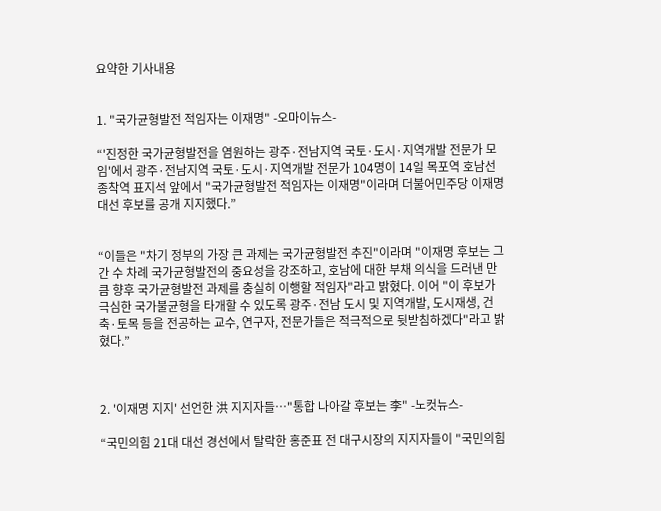요약한 기사내용


1. "국가균형발전 적임자는 이재명" -오마이뉴스-

“'진정한 국가균형발전을 염원하는 광주·전남지역 국토·도시·지역개발 전문가 모임'에서 광주·전남지역 국토·도시·지역개발 전문가 104명이 14일 목포역 호남선종착역 표지석 앞에서 "국가균형발전 적임자는 이재명"이라며 더불어민주당 이재명 대선 후보를 공개 지지했다.”


“이들은 "차기 정부의 가장 큰 과제는 국가균형발전 추진"이라며 "이재명 후보는 그간 수 차례 국가균형발전의 중요성을 강조하고, 호남에 대한 부채 의식을 드러낸 만큼 향후 국가균형발전 과제를 충실히 이행할 적임자"라고 밝혔다. 이어 "이 후보가 극심한 국가불균형을 타개할 수 있도록 광주·전남 도시 및 지역개발, 도시재생, 건축·토목 등을 전공하는 교수, 연구자, 전문가들은 적극적으로 뒷받침하겠다"라고 밝혔다.”



2. '이재명 지지' 선언한 洪 지지자들…"통합 나아갈 후보는 李" -노컷뉴스-

“국민의힘 21대 대선 경선에서 탈락한 홍준표 전 대구시장의 지지자들이 "국민의힘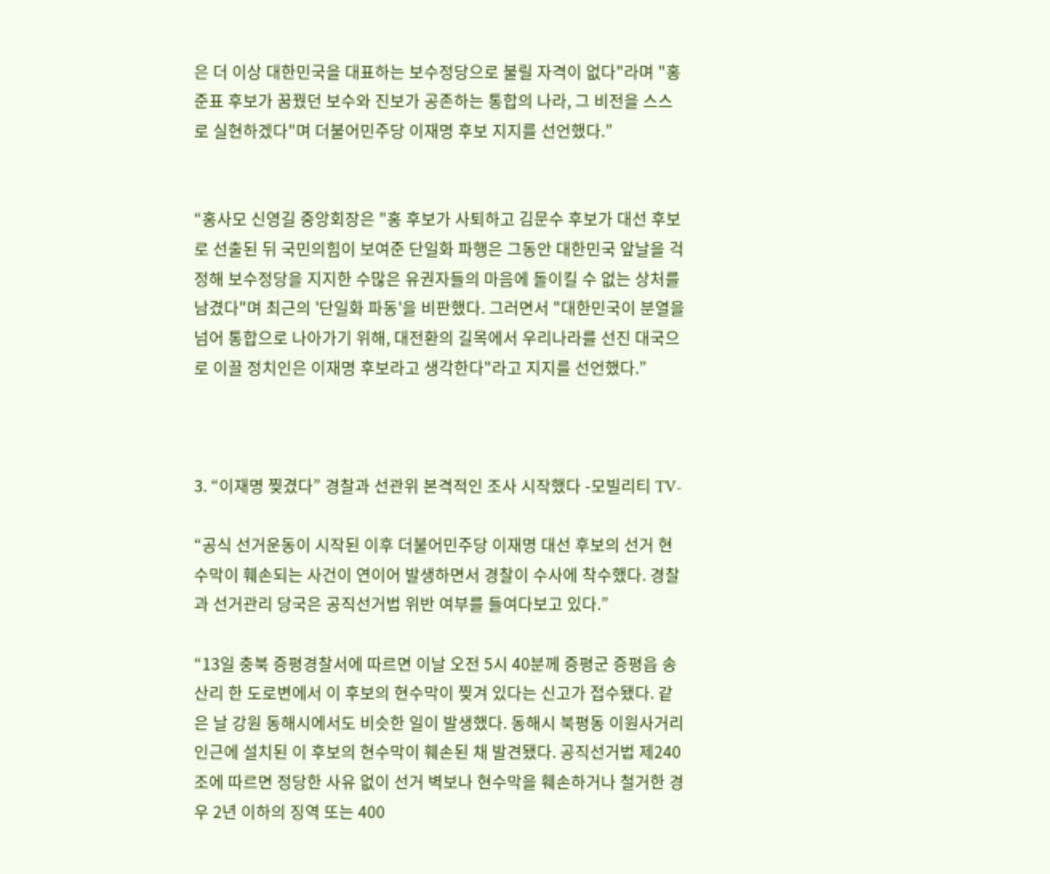은 더 이상 대한민국을 대표하는 보수정당으로 불릴 자격이 없다"라며 "홍준표 후보가 꿈꿨던 보수와 진보가 공존하는 통합의 나라, 그 비전을 스스로 실현하겠다"며 더불어민주당 이재명 후보 지지를 선언했다.”


“홍사모 신영길 중앙회장은 "홍 후보가 사퇴하고 김문수 후보가 대선 후보로 선출된 뒤 국민의힘이 보여준 단일화 파행은 그동안 대한민국 앞날을 걱정해 보수정당을 지지한 수많은 유권자들의 마음에 돌이킬 수 없는 상처를 남겼다"며 최근의 '단일화 파동'을 비판했다. 그러면서 "대한민국이 분열을 넘어 통합으로 나아가기 위해, 대전환의 길목에서 우리나라를 선진 대국으로 이끌 정치인은 이재명 후보라고 생각한다"라고 지지를 선언했다.”



3. “이재명 찢겼다” 경찰과 선관위 본격적인 조사 시작했다 -모빌리티 TV-

“공식 선거운동이 시작된 이후 더불어민주당 이재명 대선 후보의 선거 현수막이 훼손되는 사건이 연이어 발생하면서 경찰이 수사에 착수했다. 경찰과 선거관리 당국은 공직선거법 위반 여부를 들여다보고 있다.”

“13일 충북 증평경찰서에 따르면 이날 오전 5시 40분께 증평군 증평읍 송산리 한 도로변에서 이 후보의 현수막이 찢겨 있다는 신고가 접수됐다. 같은 날 강원 동해시에서도 비슷한 일이 발생했다. 동해시 북평동 이원사거리 인근에 설치된 이 후보의 현수막이 훼손된 채 발견됐다. 공직선거법 제240조에 따르면 정당한 사유 없이 선거 벽보나 현수막을 훼손하거나 철거한 경우 2년 이하의 징역 또는 400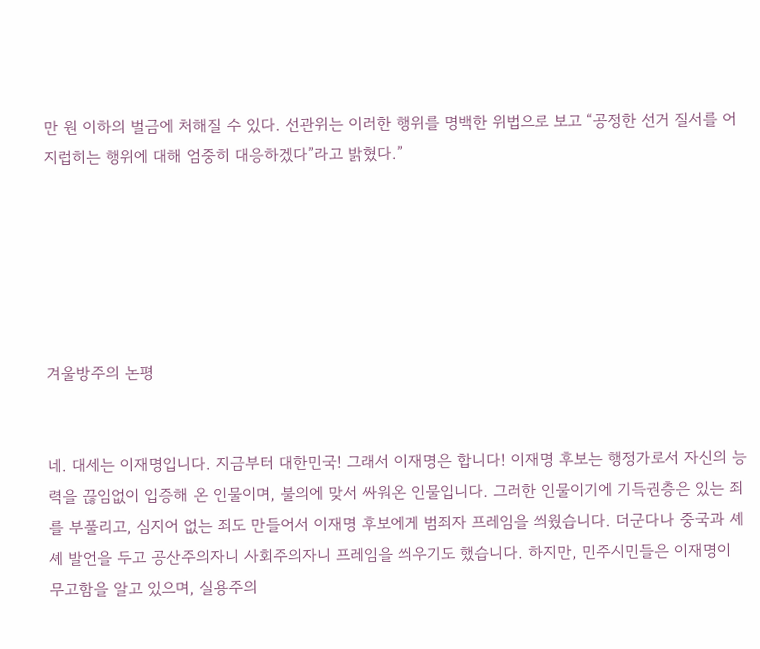만 원 이하의 벌금에 처해질 수 있다. 선관위는 이러한 행위를 명백한 위법으로 보고 “공정한 선거 질서를 어지럽히는 행위에 대해 엄중히 대응하겠다”라고 밝혔다.”






겨울방주의 논평


네. 대세는 이재명입니다. 지금부터 대한민국! 그래서 이재명은 합니다! 이재명 후보는 행정가로서 자신의 능력을 끊임없이 입증해 온 인물이며, 불의에 맞서 싸워온 인물입니다. 그러한 인물이기에 기득권층은 있는 죄를 부풀리고, 심지어 없는 죄도 만들어서 이재명 후보에게 범죄자 프레임을 씌웠습니다. 더군다나 중국과 셰셰 발언을 두고 공산주의자니 사회주의자니 프레임을 씌우기도 했습니다. 하지만, 민주시민들은 이재명이 무고함을 알고 있으며, 실용주의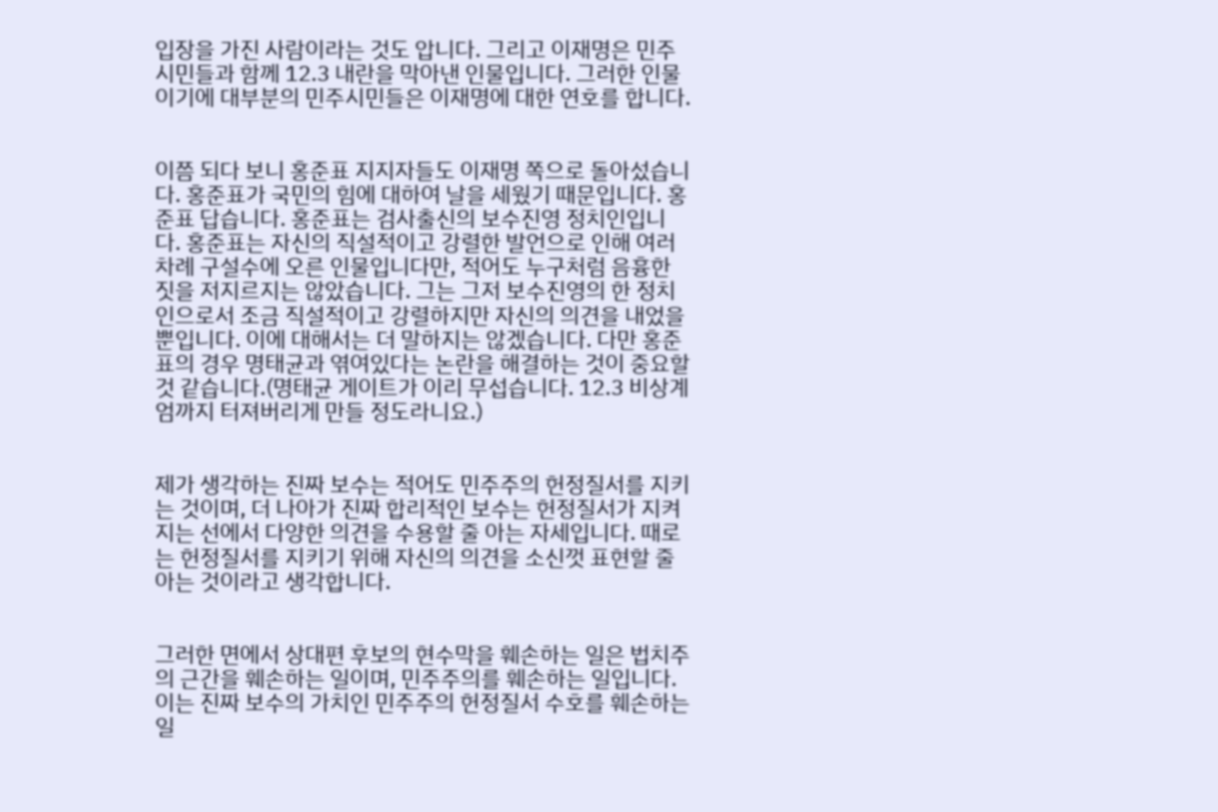입장을 가진 사람이라는 것도 압니다. 그리고 이재명은 민주시민들과 함께 12.3 내란을 막아낸 인물입니다. 그러한 인물이기에 대부분의 민주시민들은 이재명에 대한 연호를 합니다.


이쯤 되다 보니 홍준표 지지자들도 이재명 쪽으로 돌아섰습니다. 홍준표가 국민의 힘에 대하여 날을 세웠기 때문입니다. 홍준표 답습니다. 홍준표는 검사출신의 보수진영 정치인입니다. 홍준표는 자신의 직설적이고 강렬한 발언으로 인해 여러 차례 구설수에 오른 인물입니다만, 적어도 누구처럼 음흉한 짓을 저지르지는 않았습니다. 그는 그저 보수진영의 한 정치인으로서 조금 직설적이고 강렬하지만 자신의 의견을 내었을 뿐입니다. 이에 대해서는 더 말하지는 않겠습니다. 다만 홍준표의 경우 명태균과 엮여있다는 논란을 해결하는 것이 중요할 것 같습니다.(명태균 게이트가 이리 무섭습니다. 12.3 비상계엄까지 터져버리게 만들 정도라니요.)


제가 생각하는 진짜 보수는 적어도 민주주의 헌정질서를 지키는 것이며, 더 나아가 진짜 합리적인 보수는 헌정질서가 지켜지는 선에서 다양한 의견을 수용할 줄 아는 자세입니다. 때로는 헌정질서를 지키기 위해 자신의 의견을 소신껏 표현할 줄 아는 것이라고 생각합니다.


그러한 면에서 상대편 후보의 현수막을 훼손하는 일은 법치주의 근간을 훼손하는 일이며, 민주주의를 훼손하는 일입니다. 이는 진짜 보수의 가치인 민주주의 헌정질서 수호를 훼손하는 일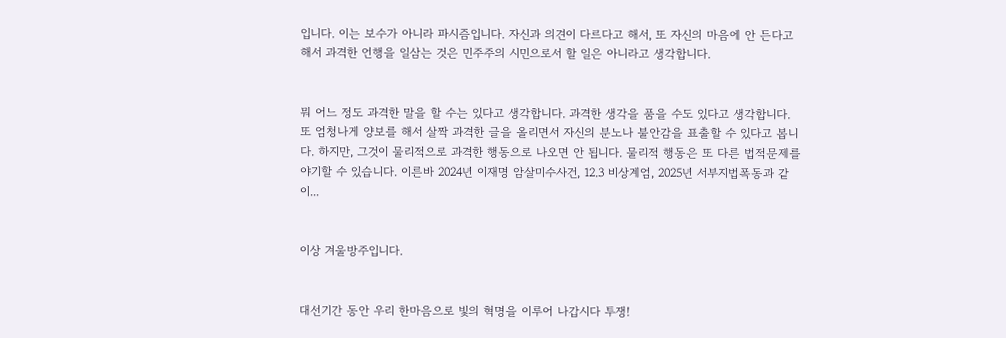입니다. 이는 보수가 아니라 파시즘입니다. 자신과 의견이 다르다고 해서, 또 자신의 마음에 안 든다고 해서 과격한 언행을 일삼는 것은 민주주의 시민으로서 할 일은 아니라고 생각합니다.


뭐 어느 정도 과격한 말을 할 수는 있다고 생각합니다. 과격한 생각을 품을 수도 있다고 생각합니다. 또 엄청나게 양보를 해서 살짝 과격한 글을 올리면서 자신의 분노나 불안감을 표출할 수 있다고 봅니다. 하지만, 그것이 물리적으로 과격한 행동으로 나오면 안 됩니다. 물리적 행동은 또 다른 법적문제를 야기할 수 있습니다. 이른바 2024년 이재명 암살미수사건, 12.3 비상계엄, 2025년 서부지법폭동과 같이...


이상 겨울방주입니다.


대선기간 동안 우리 한마음으로 빛의 혁명을 이루어 나갑시다 투쟁!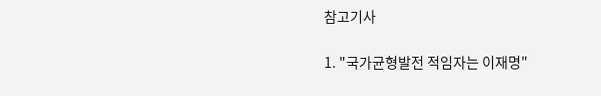참고기사

1. "국가균형발전 적임자는 이재명"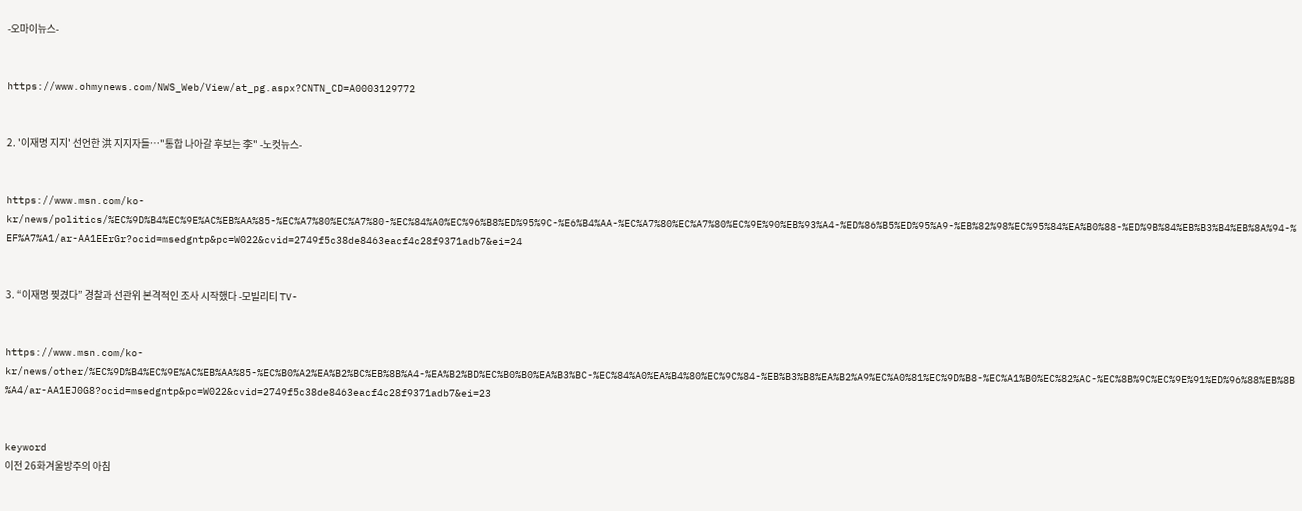-오마이뉴스-


https://www.ohmynews.com/NWS_Web/View/at_pg.aspx?CNTN_CD=A0003129772


2. '이재명 지지' 선언한 洪 지지자들…"통합 나아갈 후보는 李" -노컷뉴스-


https://www.msn.com/ko-kr/news/politics/%EC%9D%B4%EC%9E%AC%EB%AA%85-%EC%A7%80%EC%A7%80-%EC%84%A0%EC%96%B8%ED%95%9C-%E6%B4%AA-%EC%A7%80%EC%A7%80%EC%9E%90%EB%93%A4-%ED%86%B5%ED%95%A9-%EB%82%98%EC%95%84%EA%B0%88-%ED%9B%84%EB%B3%B4%EB%8A%94-%EF%A7%A1/ar-AA1EErGr?ocid=msedgntp&pc=W022&cvid=2749f5c38de8463eacf4c28f9371adb7&ei=24


3. “이재명 찢겼다” 경찰과 선관위 본격적인 조사 시작했다 -모빌리티 TV-


https://www.msn.com/ko-kr/news/other/%EC%9D%B4%EC%9E%AC%EB%AA%85-%EC%B0%A2%EA%B2%BC%EB%8B%A4-%EA%B2%BD%EC%B0%B0%EA%B3%BC-%EC%84%A0%EA%B4%80%EC%9C%84-%EB%B3%B8%EA%B2%A9%EC%A0%81%EC%9D%B8-%EC%A1%B0%EC%82%AC-%EC%8B%9C%EC%9E%91%ED%96%88%EB%8B%A4/ar-AA1EJ0G8?ocid=msedgntp&pc=W022&cvid=2749f5c38de8463eacf4c28f9371adb7&ei=23


keyword
이전 26화겨울방주의 아침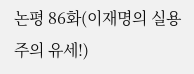논평 86화(이재명의 실용주의 유세!)